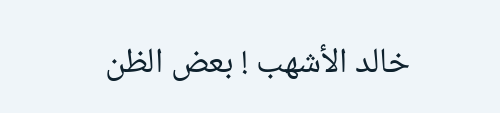خالد الأشهب ! بعض الظن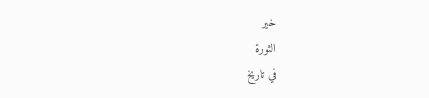خير
الثورة
في تاريخ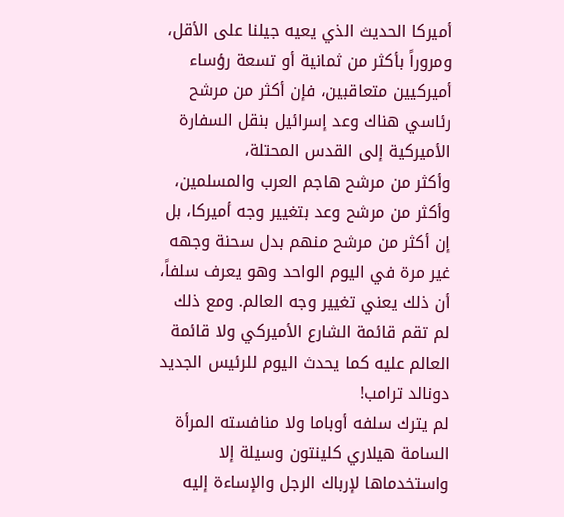أميركا الحديث الذي يعيه جيلنا على الأقل، ومروراً بأكثر من ثمانية أو تسعة رؤساء أميركيين متعاقبين، فإن أكثر من مرشح رئاسي هناك وعد إسرائيل بنقل السفارة الأميركية إلى القدس المحتلة،
وأكثر من مرشح هاجم العرب والمسلمين، وأكثر من مرشح وعد بتغيير وجه أميركا، بل إن أكثر من مرشح منهم بدل سحنة وجهه غير مرة في اليوم الواحد وهو يعرف سلفاً، أن ذلك يعني تغيير وجه العالم. ومع ذلك لم تقم قائمة الشارع الأميركي ولا قائمة العالم عليه كما يحدث اليوم للرئيس الجديد دونالد ترامب!
لم يترك سلفه أوباما ولا منافسته المرأة السامة هيلاري كلينتون وسيلة إلا واستخدماها لإرباك الرجل والإساءة إليه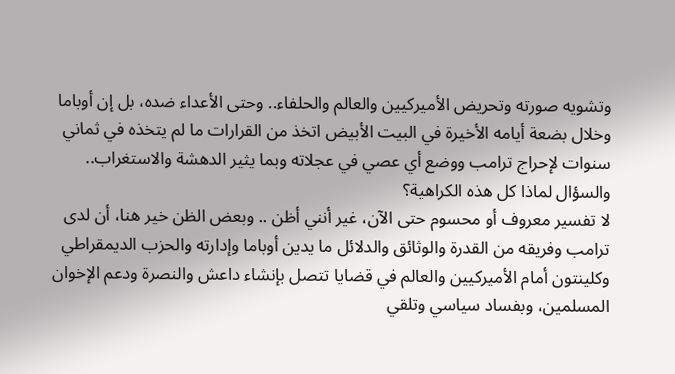وتشويه صورته وتحريض الأميركيين والعالم والحلفاء.. وحتى الأعداء ضده، بل إن أوباما وخلال بضعة أيامه الأخيرة في البيت الأبيض اتخذ من القرارات ما لم يتخذه في ثماني سنوات لإحراج ترامب ووضع أي عصي في عجلاته وبما يثير الدهشة والاستغراب.. والسؤال لماذا كل هذه الكراهية؟
لا تفسير معروف أو محسوم حتى الآن، غير أنني أظن .. وبعض الظن خير هنا، أن لدى ترامب وفريقه من القدرة والوثائق والدلائل ما يدين أوباما وإدارته والحزب الديمقراطي وكلينتون أمام الأميركيين والعالم في قضايا تتصل بإنشاء داعش والنصرة ودعم الإخوان المسلمين، وبفساد سياسي وتلقي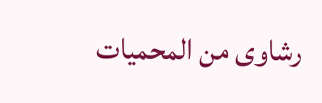رشاوى من المحميات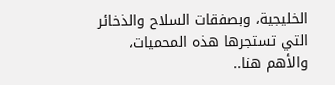الخليجية، وبصفقات السلاح والذخائر التي تستجرها هذه المحميات، والأهم هنا..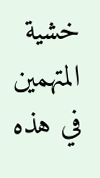خشية المتهمين في هذه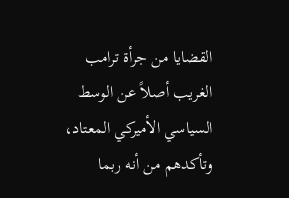القضايا من جرأة ترامب الغريب أصلاً عن الوسط السياسي الأميركي المعتاد، وتأكدهم من أنه ربما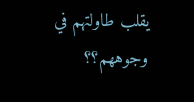يقلب طاولتهم في وجوههم؟؟